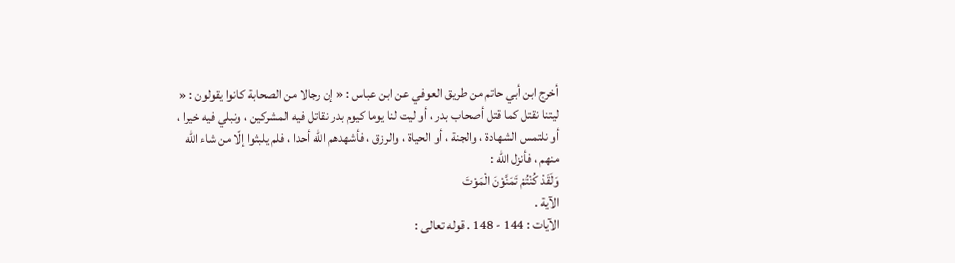أخرج ابن أبي حاتم من طريق العوفي عن ابن عباس : « إن رجالا من الصحابة كانوا يقولون : « ليتنا نقتل كما قتل أصحاب بدر ، أو ليت لنا يوما كيوم بدر نقاتل فيه المشركين ، ونبلي فيه خيرا ، أو نلتمس الشهادة ، والجنة ، أو الحياة ، والرزق ، فأشهدهم اللّه أحدا ، فلم يلبثوا إلّا من شاء اللّه منهم ، فأنزل اللّه :
وَلَقَدْ كُنْتُمْ تَمَنَّوْنَ الْمَوْتَ
الآية .
الآيات : 144 - 148 . قوله تعالى :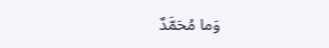وَما مُحَمَّدٌ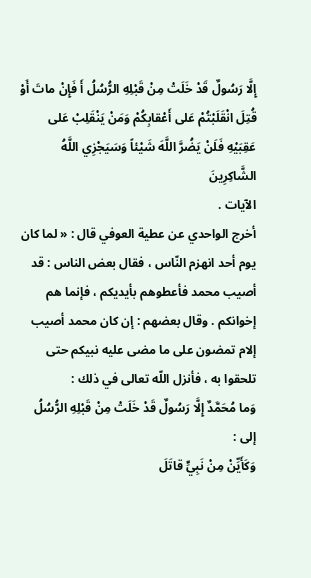إِلَّا رَسُولٌ قَدْ خَلَتْ مِنْ قَبْلِهِ الرُّسُلُ أَ فَإِنْ ماتَ أَوْ قُتِلَ انْقَلَبْتُمْ عَلى أَعْقابِكُمْ وَمَنْ يَنْقَلِبْ عَلى عَقِبَيْهِ فَلَنْ يَضُرَّ اللَّهَ شَيْئاً وَسَيَجْزِي اللَّهُ الشَّاكِرِينَ
الآيات .
أخرج الواحدي عن عطية العوفي قال : « لما كان يوم أحد انهزم النّاس ، فقال بعض الناس : قد أصيب محمد فأعطوهم بأيديكم ، فإنما هم إخوانكم . وقال بعضهم : إن كان محمد أصيب إلام تمضون على ما مضى عليه نبيكم حتى تلحقوا به ، فأنزل اللّه تعالى في ذلك :
وَما مُحَمَّدٌ إِلَّا رَسُولٌ قَدْ خَلَتْ مِنْ قَبْلِهِ الرُّسُلُ
إلى :
وَكَأَيِّنْ مِنْ نَبِيٍّ قاتَلَ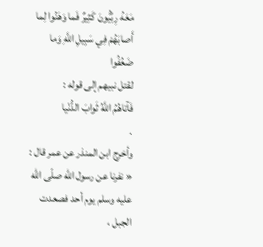مَعَهُ رِبِّيُّونَ كَثِيرٌ فَما وَهَنُوا لِما أَصابَهُمْ فِي سَبِيلِ اللَّهِ وَما ضَعُفُوا
لقتل نبيهم إلى قوله :
فَآتاهُمُ اللَّهُ ثَوابَ الدُّنْيا
.
وأخرج ابن المنذر عن عمر قال : « نفرنا عن رسول اللّه صلّى اللّه عليه وسلم يوم أحد فصعدت الجبل ،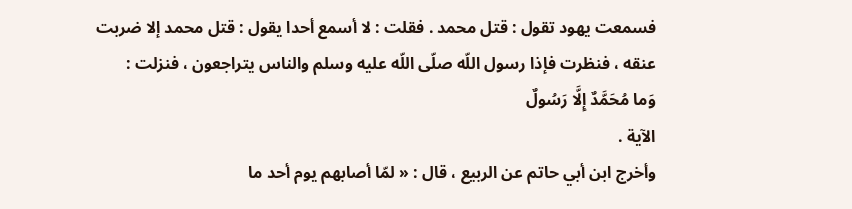فسمعت يهود تقول : قتل محمد . فقلت : لا أسمع أحدا يقول : قتل محمد إلا ضربت عنقه ، فنظرت فإذا رسول اللّه صلّى اللّه عليه وسلم والناس يتراجعون ، فنزلت :
وَما مُحَمَّدٌ إِلَّا رَسُولٌ
الآية .
وأخرج ابن أبي حاتم عن الربيع ، قال : « لمّا أصابهم يوم أحد ما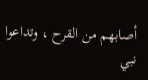أصابهم من القرح ، وتداعوا نبي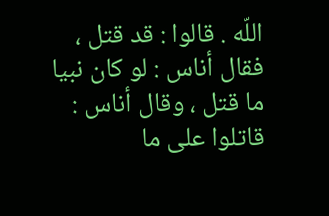اللّه . قالوا : قد قتل ، فقال أناس : لو كان نبيا ما قتل ، وقال أناس : قاتلوا على ما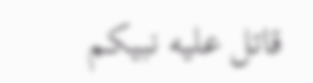قاتل عليه نبيكم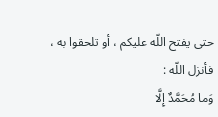حتى يفتح اللّه عليكم ، أو تلحقوا به ، فأنزل اللّه :
وَما مُحَمَّدٌ إِلَّا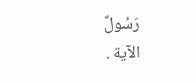رَسُولٌ
الآية .